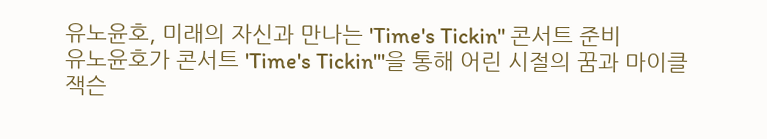유노윤호, 미래의 자신과 만나는 'Time's Tickin'' 콘서트 준비
유노윤호가 콘서트 'Time's Tickin'''을 통해 어린 시절의 꿈과 마이클 잭슨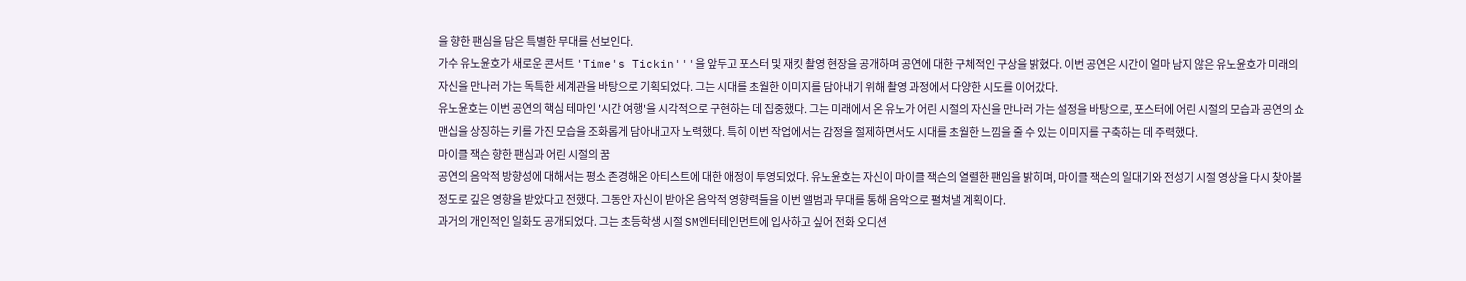을 향한 팬심을 담은 특별한 무대를 선보인다.
가수 유노윤호가 새로운 콘서트 'Time's Tickin'''을 앞두고 포스터 및 재킷 촬영 현장을 공개하며 공연에 대한 구체적인 구상을 밝혔다. 이번 공연은 시간이 얼마 남지 않은 유노윤호가 미래의 자신을 만나러 가는 독특한 세계관을 바탕으로 기획되었다. 그는 시대를 초월한 이미지를 담아내기 위해 촬영 과정에서 다양한 시도를 이어갔다.
유노윤호는 이번 공연의 핵심 테마인 '시간 여행'을 시각적으로 구현하는 데 집중했다. 그는 미래에서 온 유노가 어린 시절의 자신을 만나러 가는 설정을 바탕으로, 포스터에 어린 시절의 모습과 공연의 쇼맨십을 상징하는 키를 가진 모습을 조화롭게 담아내고자 노력했다. 특히 이번 작업에서는 감정을 절제하면서도 시대를 초월한 느낌을 줄 수 있는 이미지를 구축하는 데 주력했다.
마이클 잭슨 향한 팬심과 어린 시절의 꿈
공연의 음악적 방향성에 대해서는 평소 존경해온 아티스트에 대한 애정이 투영되었다. 유노윤호는 자신이 마이클 잭슨의 열렬한 팬임을 밝히며, 마이클 잭슨의 일대기와 전성기 시절 영상을 다시 찾아볼 정도로 깊은 영향을 받았다고 전했다. 그동안 자신이 받아온 음악적 영향력들을 이번 앨범과 무대를 통해 음악으로 펼쳐낼 계획이다.
과거의 개인적인 일화도 공개되었다. 그는 초등학생 시절 SM엔터테인먼트에 입사하고 싶어 전화 오디션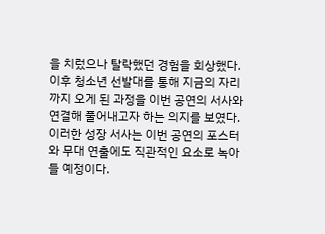을 치렀으나 탈락했던 경험을 회상했다. 이후 청소년 선발대를 통해 지금의 자리까지 오게 된 과정을 이번 공연의 서사와 연결해 풀어내고자 하는 의지를 보였다. 이러한 성장 서사는 이번 공연의 포스터와 무대 연출에도 직관적인 요소로 녹아들 예정이다.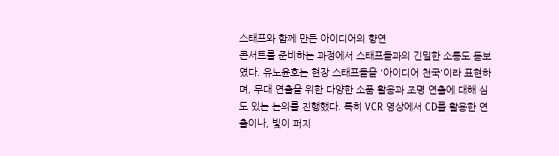스태프와 함께 만든 아이디어의 향연
콘서트를 준비하는 과정에서 스태프들과의 긴밀한 소통도 돋보였다. 유노윤호는 현장 스태프들을 '아이디어 천국'이라 표현하며, 무대 연출을 위한 다양한 소품 활용과 조명 연출에 대해 심도 있는 논의를 진행했다. 특히 VCR 영상에서 CD를 활용한 연출이나, 빛이 퍼지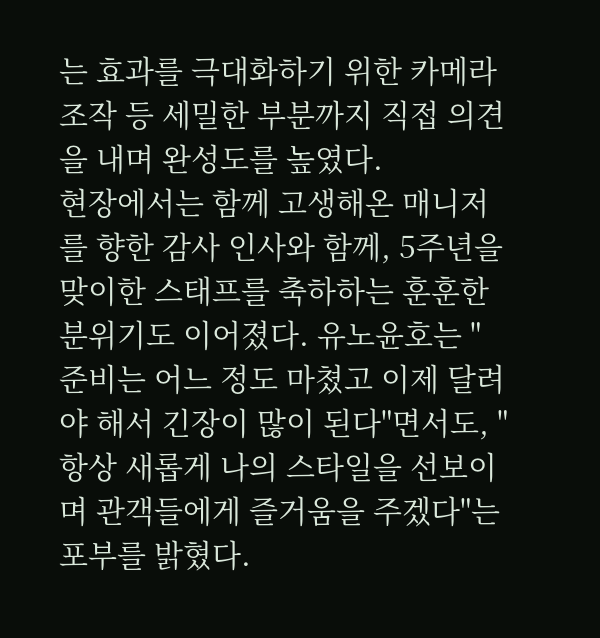는 효과를 극대화하기 위한 카메라 조작 등 세밀한 부분까지 직접 의견을 내며 완성도를 높였다.
현장에서는 함께 고생해온 매니저를 향한 감사 인사와 함께, 5주년을 맞이한 스태프를 축하하는 훈훈한 분위기도 이어졌다. 유노윤호는 "준비는 어느 정도 마쳤고 이제 달려야 해서 긴장이 많이 된다"면서도, "항상 새롭게 나의 스타일을 선보이며 관객들에게 즐거움을 주겠다"는 포부를 밝혔다.